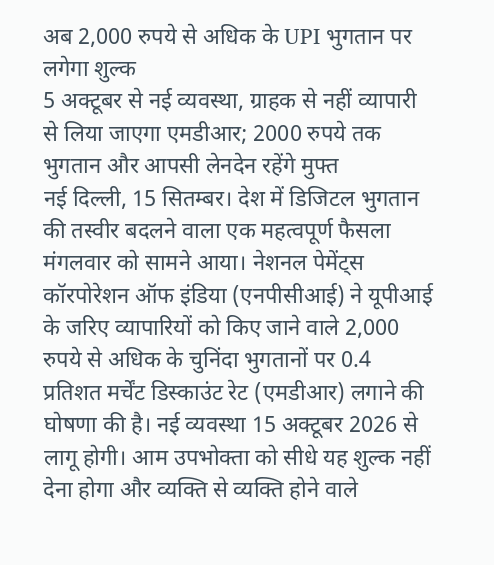अब 2,000 रुपये से अधिक के UPI भुगतान पर लगेगा शुल्क
5 अक्टूबर से नई व्यवस्था, ग्राहक से नहीं व्यापारी से लिया जाएगा एमडीआर; 2000 रुपये तक भुगतान और आपसी लेनदेन रहेंगे मुफ्त
नई दिल्ली, 15 सितम्बर। देश में डिजिटल भुगतान की तस्वीर बदलने वाला एक महत्वपूर्ण फैसला मंगलवार को सामने आया। नेशनल पेमेंट्स कॉरपोरेशन ऑफ इंडिया (एनपीसीआई) ने यूपीआई के जरिए व्यापारियों को किए जाने वाले 2,000 रुपये से अधिक के चुनिंदा भुगतानों पर 0.4 प्रतिशत मर्चेंट डिस्काउंट रेट (एमडीआर) लगाने की घोषणा की है। नई व्यवस्था 15 अक्टूबर 2026 से लागू होगी। आम उपभोक्ता को सीधे यह शुल्क नहीं देना होगा और व्यक्ति से व्यक्ति होने वाले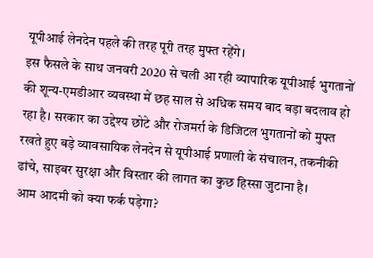यूपीआई लेनदेन पहले की तरह पूरी तरह मुफ्त रहेंगे।
इस फैसले के साथ जनवरी 2020 से चली आ रही व्यापारिक यूपीआई भुगतानों की शून्य-एमडीआर व्यवस्था में छह साल से अधिक समय बाद बड़ा बदलाव हो रहा है। सरकार का उद्देश्य छोटे और रोजमर्रा के डिजिटल भुगतानों को मुफ्त रखते हुए बड़े व्यावसायिक लेनदेन से यूपीआई प्रणाली के संचालन, तकनीकी ढांचे, साइबर सुरक्षा और विस्तार की लागत का कुछ हिस्सा जुटाना है।
आम आदमी को क्या फर्क पड़ेगा?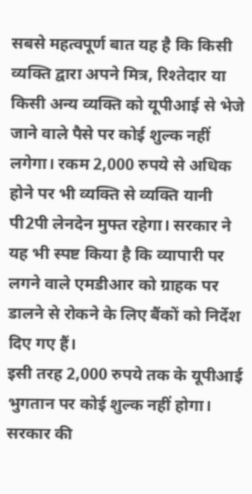सबसे महत्वपूर्ण बात यह है कि किसी व्यक्ति द्वारा अपने मित्र, रिश्तेदार या किसी अन्य व्यक्ति को यूपीआई से भेजे जाने वाले पैसे पर कोई शुल्क नहीं लगेगा। रकम 2,000 रुपये से अधिक होने पर भी व्यक्ति से व्यक्ति यानी पी2पी लेनदेन मुफ्त रहेगा। सरकार ने यह भी स्पष्ट किया है कि व्यापारी पर लगने वाले एमडीआर को ग्राहक पर डालने से रोकने के लिए बैंकों को निर्देश दिए गए हैं।
इसी तरह 2,000 रुपये तक के यूपीआई भुगतान पर कोई शुल्क नहीं होगा। सरकार की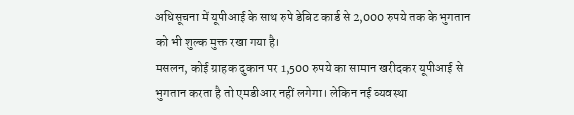अधिसूचना में यूपीआई के साथ रुपे डेबिट कार्ड से 2,000 रुपये तक के भुगतान को भी शुल्क मुक्त रखा गया है।
मसलन, कोई ग्राहक दुकान पर 1,500 रुपये का सामान खरीदकर यूपीआई से भुगतान करता है तो एमडीआर नहीं लगेगा। लेकिन नई व्यवस्था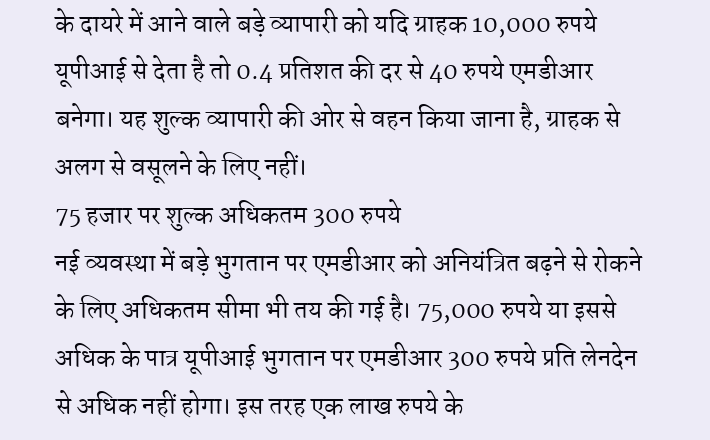के दायरे में आने वाले बड़े व्यापारी को यदि ग्राहक 10,000 रुपये यूपीआई से देता है तो 0.4 प्रतिशत की दर से 40 रुपये एमडीआर बनेगा। यह शुल्क व्यापारी की ओर से वहन किया जाना है, ग्राहक से अलग से वसूलने के लिए नहीं।
75 हजार पर शुल्क अधिकतम 300 रुपये
नई व्यवस्था में बड़े भुगतान पर एमडीआर को अनियंत्रित बढ़ने से रोकने के लिए अधिकतम सीमा भी तय की गई है। 75,000 रुपये या इससे अधिक के पात्र यूपीआई भुगतान पर एमडीआर 300 रुपये प्रति लेनदेन से अधिक नहीं होगा। इस तरह एक लाख रुपये के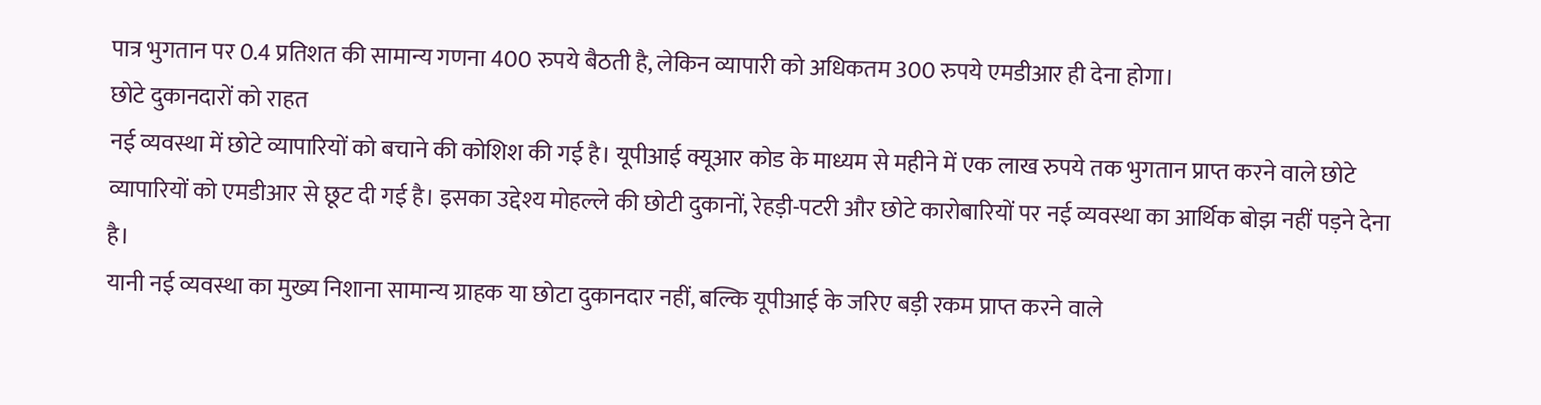पात्र भुगतान पर 0.4 प्रतिशत की सामान्य गणना 400 रुपये बैठती है, लेकिन व्यापारी को अधिकतम 300 रुपये एमडीआर ही देना होगा।
छोटे दुकानदारों को राहत
नई व्यवस्था में छोटे व्यापारियों को बचाने की कोशिश की गई है। यूपीआई क्यूआर कोड के माध्यम से महीने में एक लाख रुपये तक भुगतान प्राप्त करने वाले छोटे व्यापारियों को एमडीआर से छूट दी गई है। इसका उद्देश्य मोहल्ले की छोटी दुकानों, रेहड़ी-पटरी और छोटे कारोबारियों पर नई व्यवस्था का आर्थिक बोझ नहीं पड़ने देना है।
यानी नई व्यवस्था का मुख्य निशाना सामान्य ग्राहक या छोटा दुकानदार नहीं, बल्कि यूपीआई के जरिए बड़ी रकम प्राप्त करने वाले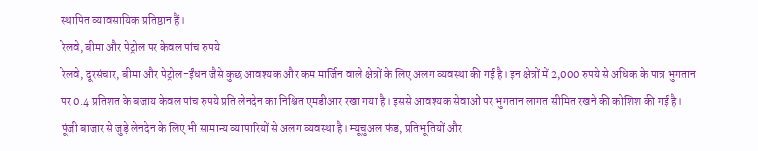स्थापित व्यावसायिक प्रतिष्ठान हैं।
रेलवे, बीमा और पेट्रोल पर केवल पांच रुपये
रेलवे, दूरसंचार, बीमा और पेट्रोल-ईंधन जैसे कुछ आवश्यक और कम मार्जिन वाले क्षेत्रों के लिए अलग व्यवस्था की गई है। इन क्षेत्रों में 2,000 रुपये से अधिक के पात्र भुगतान पर 0.4 प्रतिशत के बजाय केवल पांच रुपये प्रति लेनदेन का निश्चित एमडीआर रखा गया है। इससे आवश्यक सेवाओं पर भुगतान लागत सीमित रखने की कोशिश की गई है।
पूंजी बाजार से जुड़े लेनदेन के लिए भी सामान्य व्यापारियों से अलग व्यवस्था है। म्यूचुअल फंड, प्रतिभूतियों और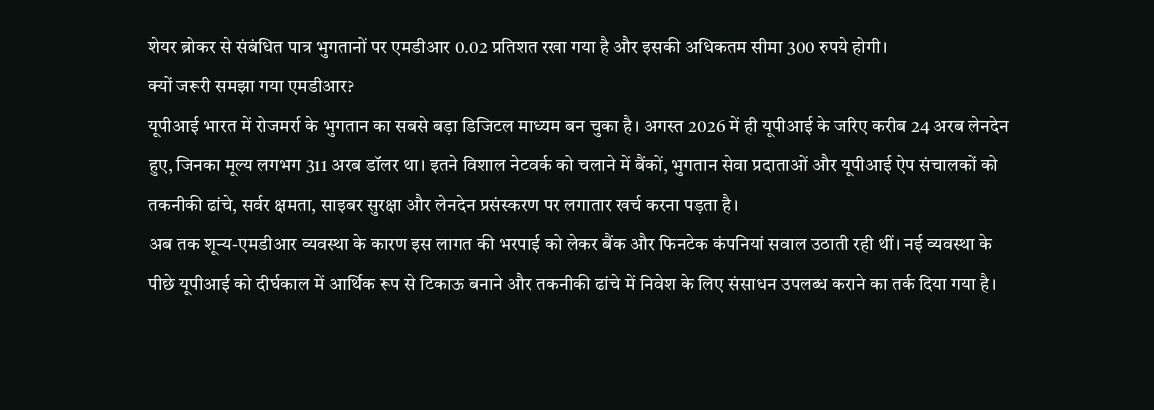शेयर ब्रोकर से संबंधित पात्र भुगतानों पर एमडीआर 0.02 प्रतिशत रखा गया है और इसकी अधिकतम सीमा 300 रुपये होगी।
क्यों जरूरी समझा गया एमडीआर?
यूपीआई भारत में रोजमर्रा के भुगतान का सबसे बड़ा डिजिटल माध्यम बन चुका है। अगस्त 2026 में ही यूपीआई के जरिए करीब 24 अरब लेनदेन हुए, जिनका मूल्य लगभग 311 अरब डॉलर था। इतने विशाल नेटवर्क को चलाने में बैंकों, भुगतान सेवा प्रदाताओं और यूपीआई ऐप संचालकों को तकनीकी ढांचे, सर्वर क्षमता, साइबर सुरक्षा और लेनदेन प्रसंस्करण पर लगातार खर्च करना पड़ता है।
अब तक शून्य-एमडीआर व्यवस्था के कारण इस लागत की भरपाई को लेकर बैंक और फिनटेक कंपनियां सवाल उठाती रही थीं। नई व्यवस्था के पीछे यूपीआई को दीर्घकाल में आर्थिक रूप से टिकाऊ बनाने और तकनीकी ढांचे में निवेश के लिए संसाधन उपलब्ध कराने का तर्क दिया गया है।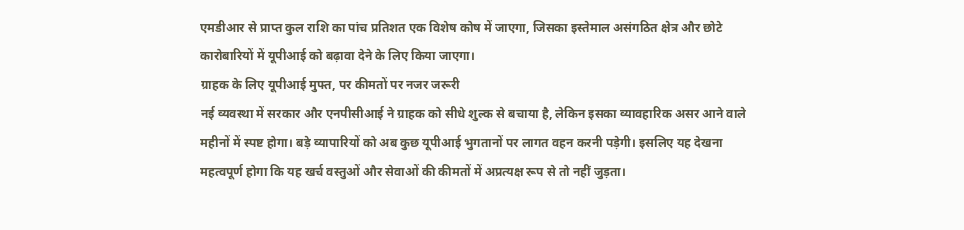एमडीआर से प्राप्त कुल राशि का पांच प्रतिशत एक विशेष कोष में जाएगा, जिसका इस्तेमाल असंगठित क्षेत्र और छोटे कारोबारियों में यूपीआई को बढ़ावा देने के लिए किया जाएगा।
ग्राहक के लिए यूपीआई मुफ्त, पर कीमतों पर नजर जरूरी
नई व्यवस्था में सरकार और एनपीसीआई ने ग्राहक को सीधे शुल्क से बचाया है, लेकिन इसका व्यावहारिक असर आने वाले महीनों में स्पष्ट होगा। बड़े व्यापारियों को अब कुछ यूपीआई भुगतानों पर लागत वहन करनी पड़ेगी। इसलिए यह देखना महत्वपूर्ण होगा कि यह खर्च वस्तुओं और सेवाओं की कीमतों में अप्रत्यक्ष रूप से तो नहीं जुड़ता।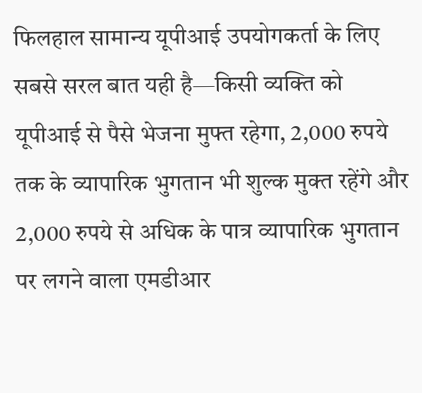फिलहाल सामान्य यूपीआई उपयोगकर्ता के लिए सबसे सरल बात यही है—किसी व्यक्ति को यूपीआई से पैसे भेजना मुफ्त रहेगा, 2,000 रुपये तक के व्यापारिक भुगतान भी शुल्क मुक्त रहेंगे और 2,000 रुपये से अधिक के पात्र व्यापारिक भुगतान पर लगने वाला एमडीआर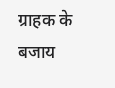ग्राहक के बजाय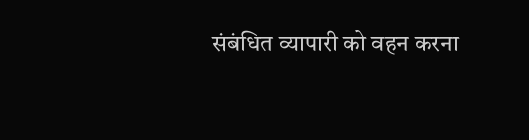संबंधित व्यापारी को वहन करना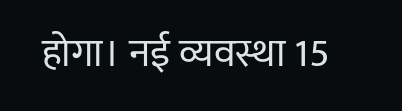होगा। नई व्यवस्था 15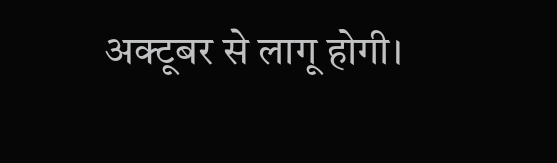अक्टूबर से लागू होगी।